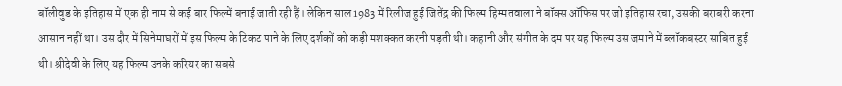बॉलीवुड के इतिहास में एक ही नाम से कई बार फिल्में बनाई जाती रही हैं। लेकिन साल 1983 में रिलीज हुई जितेंद्र की फिल्म हिम्मतवाला ने बॉक्स ऑफिस पर जो इतिहास रचा, उसकी बराबरी करना आसान नहीं था। उस दौर में सिनेमाघरों में इस फिल्म के टिकट पाने के लिए दर्शकों को कड़ी मशक्कत करनी पड़ती थी। कहानी और संगीत के दम पर यह फिल्म उस जमाने में ब्लॉकबस्टर साबित हुई थी। श्रीदेवी के लिए यह फिल्म उनके करियर का सबसे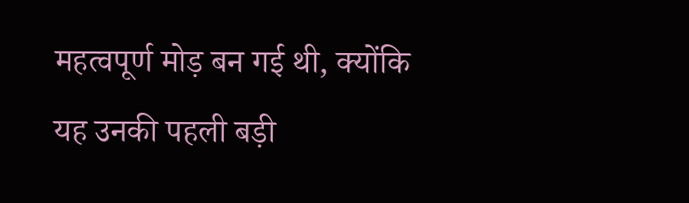महत्वपूर्ण मोड़ बन गई थी, क्योंकि यह उनकी पहली बड़ी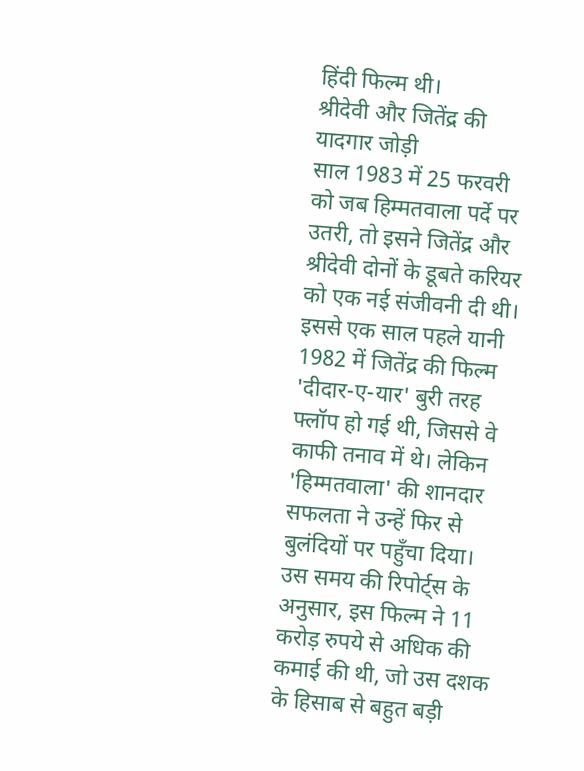हिंदी फिल्म थी।
श्रीदेवी और जितेंद्र की यादगार जोड़ी
साल 1983 में 25 फरवरी को जब हिम्मतवाला पर्दे पर उतरी, तो इसने जितेंद्र और श्रीदेवी दोनों के डूबते करियर को एक नई संजीवनी दी थी। इससे एक साल पहले यानी 1982 में जितेंद्र की फिल्म 'दीदार-ए-यार' बुरी तरह फ्लॉप हो गई थी, जिससे वे काफी तनाव में थे। लेकिन 'हिम्मतवाला' की शानदार सफलता ने उन्हें फिर से बुलंदियों पर पहुँचा दिया। उस समय की रिपोर्ट्स के अनुसार, इस फिल्म ने 11 करोड़ रुपये से अधिक की कमाई की थी, जो उस दशक के हिसाब से बहुत बड़ी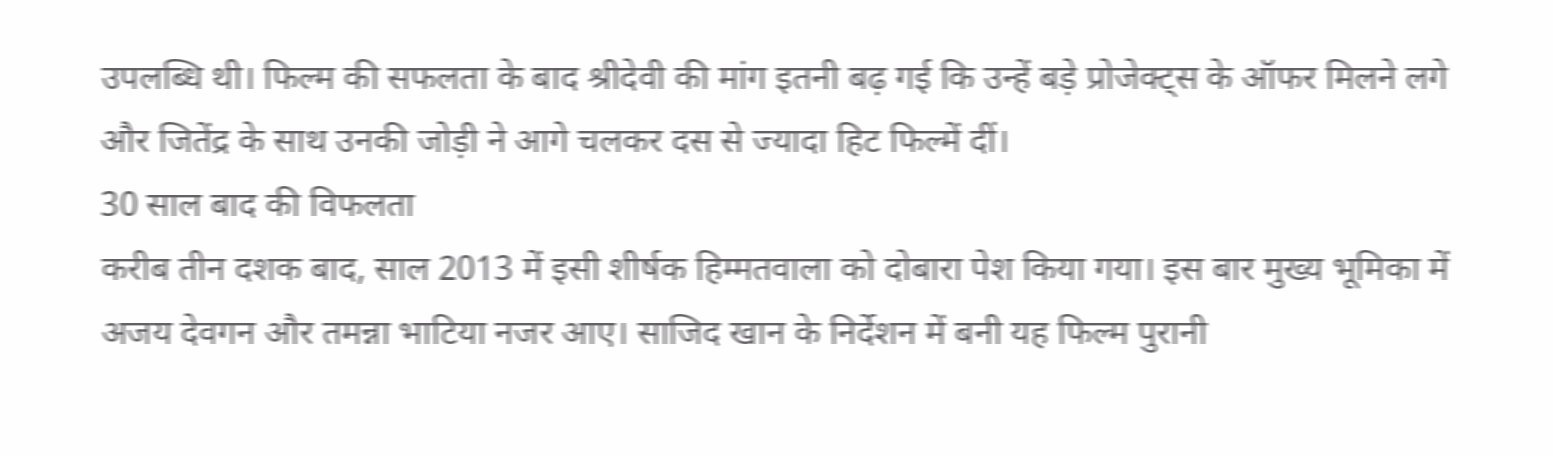उपलब्धि थी। फिल्म की सफलता के बाद श्रीदेवी की मांग इतनी बढ़ गई कि उन्हें बड़े प्रोजेक्ट्स के ऑफर मिलने लगे और जितेंद्र के साथ उनकी जोड़ी ने आगे चलकर दस से ज्यादा हिट फिल्में दीं।
30 साल बाद की विफलता
करीब तीन दशक बाद, साल 2013 में इसी शीर्षक हिम्मतवाला को दोबारा पेश किया गया। इस बार मुख्य भूमिका में अजय देवगन और तमन्ना भाटिया नजर आए। साजिद खान के निर्देशन में बनी यह फिल्म पुरानी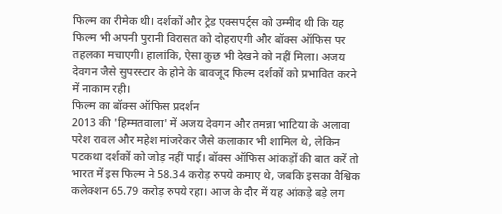फिल्म का रीमेक थी। दर्शकों और ट्रेड एक्सपर्ट्स को उम्मीद थी कि यह फिल्म भी अपनी पुरानी विरासत को दोहराएगी और बॉक्स ऑफिस पर तहलका मचाएगी। हालांकि, ऐसा कुछ भी देखने को नहीं मिला। अजय देवगन जैसे सुपरस्टार के होने के बावजूद फिल्म दर्शकों को प्रभावित करने में नाकाम रही।
फिल्म का बॉक्स ऑफिस प्रदर्शन
2013 की 'हिम्मतवाला' में अजय देवगन और तमन्ना भाटिया के अलावा परेश रावल और महेश मांजरेकर जैसे कलाकार भी शामिल थे, लेकिन पटकथा दर्शकों को जोड़ नहीं पाई। बॉक्स ऑफिस आंकड़ों की बात करें तो भारत में इस फिल्म ने 58.34 करोड़ रुपये कमाए थे, जबकि इसका वैश्विक कलेक्शन 65.79 करोड़ रुपये रहा। आज के दौर में यह आंकड़े बड़े लग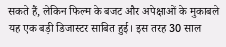सकते हैं, लेकिन फिल्म के बजट और अपेक्षाओं के मुकाबले यह एक बड़ी डिजास्टर साबित हुई। इस तरह 30 साल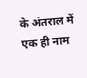के अंतराल में एक ही नाम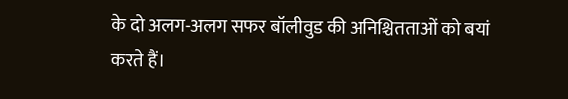के दो अलग-अलग सफर बॉलीवुड की अनिश्चितताओं को बयां करते हैं।